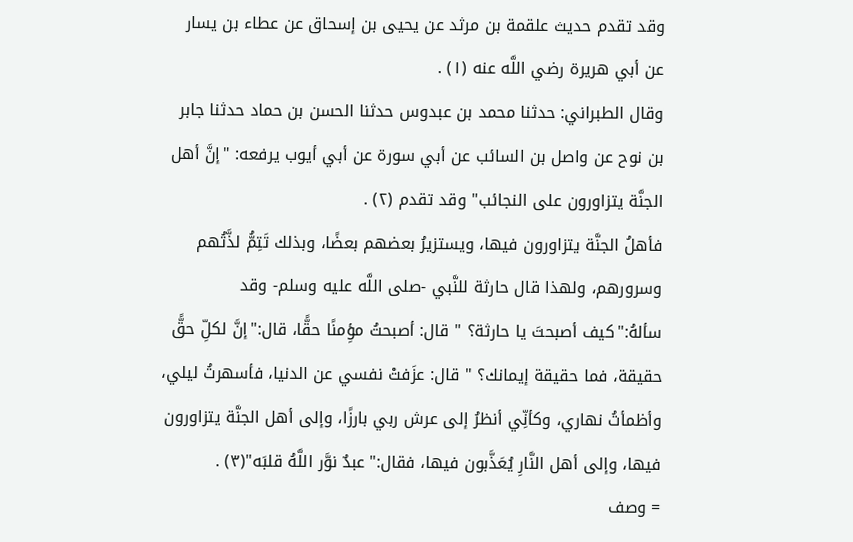وقد تقدم حديث علقمة بن مرثد عن يحيى بن إسحاق عن عطاء بن يسار عن أبي هريرة رضي اللَّه عنه (١) .
وقال الطبراني: حدثنا محمد بن عبدوس حدثنا الحسن بن حماد حدثنا جابر بن نوح عن واصل بن السائب عن أبي سورة عن أبي أيوب يرفعه: "إنَّ أهل الجنَّة يتزاورون على النجائب" وقد تقدم (٢) .
فأهلُ الجنَّة يتزاورون فيها، ويستزيرُ بعضهم بعضًا، وبذلك تَتِمُّ لذَّتُهم وسرورهم، ولهذا قال حارثة للنَّبي -صلى اللَّه عليه وسلم- وقد سألهُ:"كيف أصبحتَ يا حارثة؟ " قال: أصبحتُ مؤِمنًا حقًّا، قال:"إنَّ لكلِّ حقًّ حقيقة، فما حقيقة إيمانك؟ " قال: عزَفتْ نفسي عن الدنيا، فأسهرتُ ليلي، وأظمأتُ نهاري، وكأنِّي أنظرُ إلى عرش ربي بارزًا، وإلى أهل الجنَّة يتزاورون فيها، وإلى أهل النَّارِ يُعَذَّبون فيها، فقال:"عبدٌ نوَّر اللَّهُ قلبَه"(٣) .
= وصف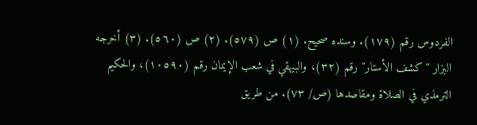الفردوس رقم (١٧٩). وسنده صحيح. (١) ص (٥٧٩). (٢) ص (٥٦٠). (٣) أخرجه البزار "كشف الأستار" رقم (٣٢)، والبيهقي في شعب الإيمان رقم (١٠٥٩٠)، والحكيم الترمذي في الصلاة ومقاصدها (ص/ ٧٣). من طريق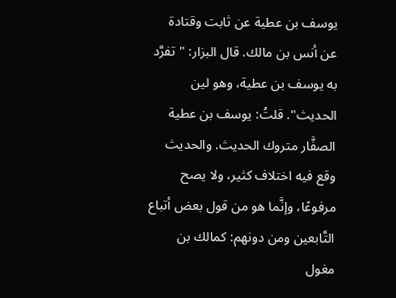يوسف بن عطية عن ثابت وقتادة عن أنس بن مالك. قال البزار: "تفرَّد به يوسف بن عطية، وهو لين الحديث". قلتُ: يوسف بن عطية الصفَّار متروك الحديث. والحديث وقع فيه اختلاف كثير، ولا يصح مرفوعًا، وإنَّما هو من قول بعض أتباع التَّابعين ومن دونهم: كمالك بن مغول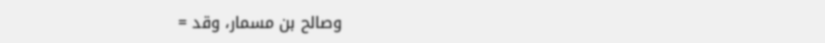وصالح بن مسمار، وقد =